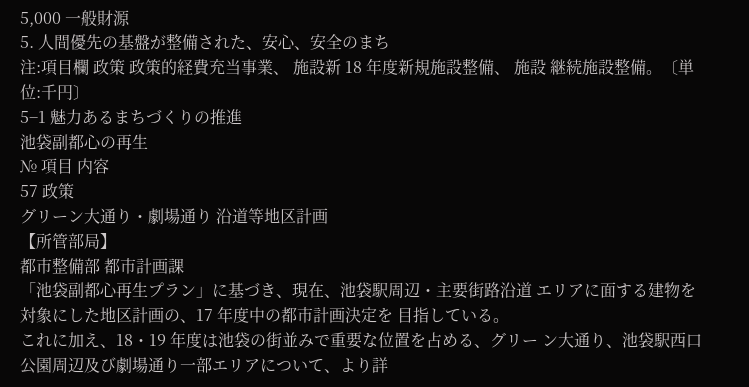5,000 一般財源
5. 人間優先の基盤が整備された、安心、安全のまち
注:項目欄 政策 政策的経費充当事業、 施設新 18 年度新規施設整備、 施設 継続施設整備。〔単位:千円〕
5−1 魅力あるまちづくりの推進
池袋副都心の再生
№ 項目 内容
57 政策
グリーン大通り・劇場通り 沿道等地区計画
【所管部局】
都市整備部 都市計画課
「池袋副都心再生プラン」に基づき、現在、池袋駅周辺・主要街路沿道 エリアに面する建物を対象にした地区計画の、17 年度中の都市計画決定を 目指している。
これに加え、18・19 年度は池袋の街並みで重要な位置を占める、グリー ン大通り、池袋駅西口公園周辺及び劇場通り一部エリアについて、より詳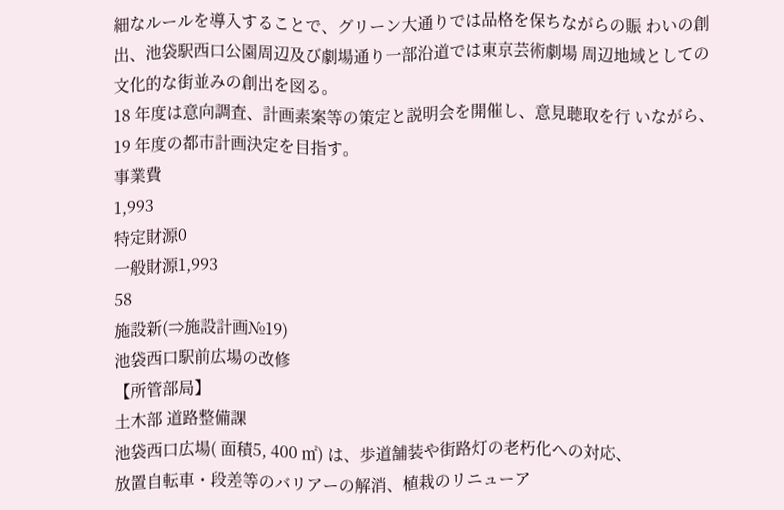細なルールを導入することで、グリーン大通りでは品格を保ちながらの賑 わいの創出、池袋駅西口公園周辺及び劇場通り一部沿道では東京芸術劇場 周辺地域としての文化的な街並みの創出を図る。
18 年度は意向調査、計画素案等の策定と説明会を開催し、意見聴取を行 いながら、19 年度の都市計画決定を目指す。
事業費
1,993
特定財源0
一般財源1,993
58
施設新(⇒施設計画№19)
池袋西口駅前広場の改修
【所管部局】
土木部 道路整備課
池袋西口広場( 面積5, 400 ㎡) は、歩道舗装や街路灯の老朽化への対応、
放置自転車・段差等のバリアーの解消、植栽のリニューア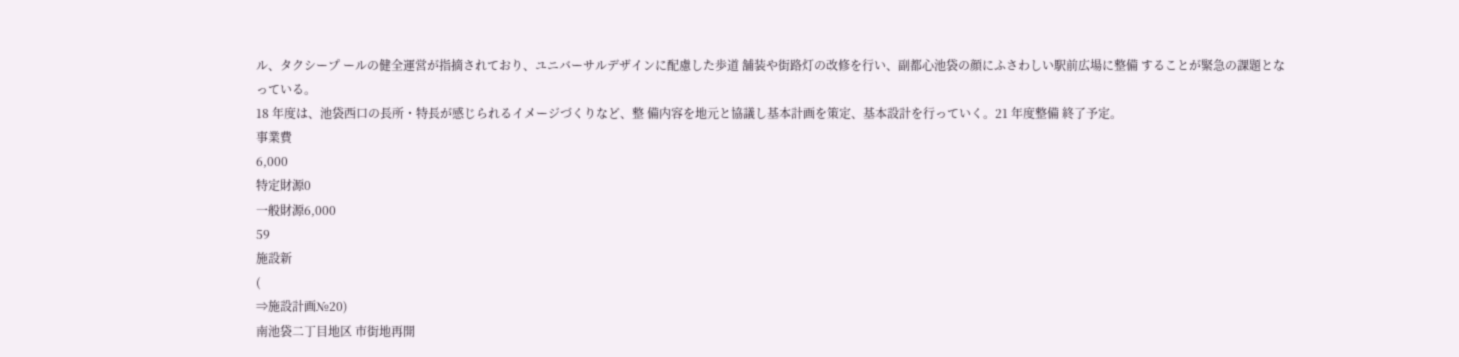ル、タクシープ ールの健全運営が指摘されており、ユニバーサルデザインに配慮した歩道 舗装や街路灯の改修を行い、副都心池袋の顔にふさわしい駅前広場に整備 することが緊急の課題となっている。
18 年度は、池袋西口の長所・特長が感じられるイメージづくりなど、整 備内容を地元と協議し基本計画を策定、基本設計を行っていく。21 年度整備 終了予定。
事業費
6,000
特定財源0
一般財源6,000
59
施設新
(
⇒施設計画№20)
南池袋二丁目地区 市街地再開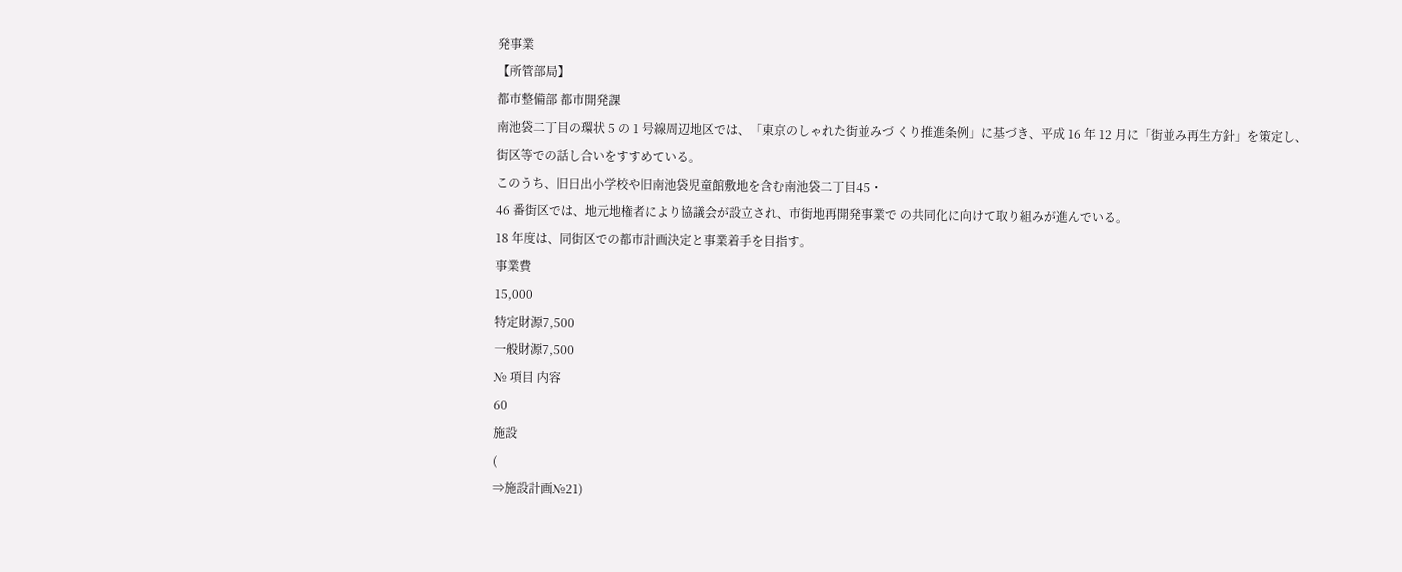発事業
【所管部局】
都市整備部 都市開発課
南池袋二丁目の環状 5 の 1 号線周辺地区では、「東京のしゃれた街並みづ くり推進条例」に基づき、平成 16 年 12 月に「街並み再生方針」を策定し、
街区等での話し合いをすすめている。
このうち、旧日出小学校や旧南池袋児童館敷地を含む南池袋二丁目45・
46 番街区では、地元地権者により協議会が設立され、市街地再開発事業で の共同化に向けて取り組みが進んでいる。
18 年度は、同街区での都市計画決定と事業着手を目指す。
事業費
15,000
特定財源7,500
一般財源7,500
№ 項目 内容
60
施設
(
⇒施設計画№21)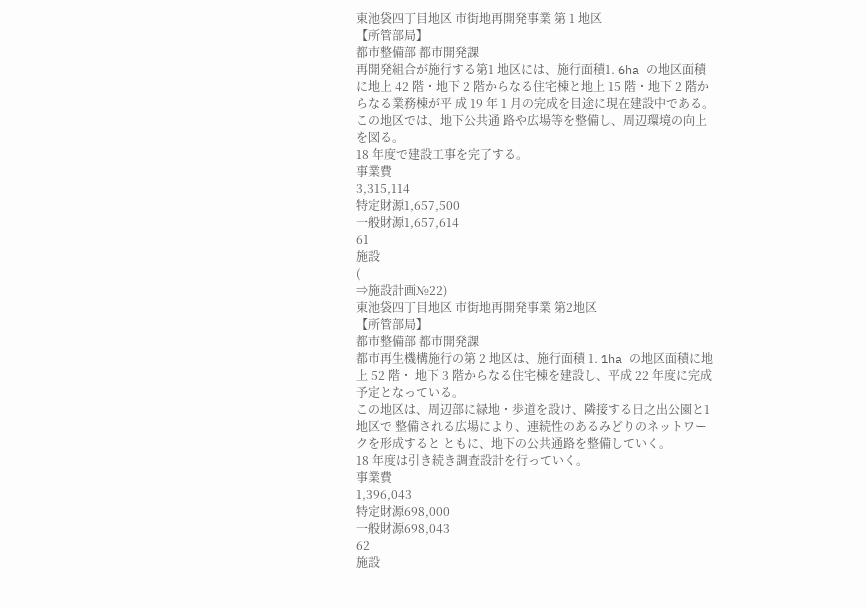東池袋四丁目地区 市街地再開発事業 第 1 地区
【所管部局】
都市整備部 都市開発課
再開発組合が施行する第1 地区には、施行面積1. 6ha の地区面積に地上 42 階・地下 2 階からなる住宅棟と地上 15 階・地下 2 階からなる業務棟が平 成 19 年 1 月の完成を目途に現在建設中である。この地区では、地下公共通 路や広場等を整備し、周辺環境の向上を図る。
18 年度で建設工事を完了する。
事業費
3,315,114
特定財源1,657,500
一般財源1,657,614
61
施設
(
⇒施設計画№22)
東池袋四丁目地区 市街地再開発事業 第2地区
【所管部局】
都市整備部 都市開発課
都市再生機構施行の第 2 地区は、施行面積 1. 1ha の地区面積に地上 52 階・ 地下 3 階からなる住宅棟を建設し、平成 22 年度に完成予定となっている。
この地区は、周辺部に緑地・歩道を設け、隣接する日之出公園と1地区で 整備される広場により、連続性のあるみどりのネットワークを形成すると ともに、地下の公共通路を整備していく。
18 年度は引き続き調査設計を行っていく。
事業費
1,396,043
特定財源698,000
一般財源698,043
62
施設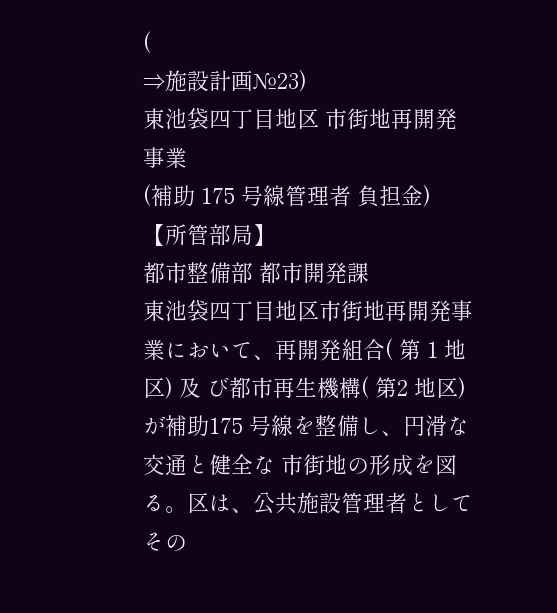(
⇒施設計画№23)
東池袋四丁目地区 市街地再開発事業
(補助 175 号線管理者 負担金)
【所管部局】
都市整備部 都市開発課
東池袋四丁目地区市街地再開発事業において、再開発組合( 第 1 地区) 及 び都市再生機構( 第2 地区) が補助175 号線を整備し、円滑な交通と健全な 市街地の形成を図る。区は、公共施設管理者としてその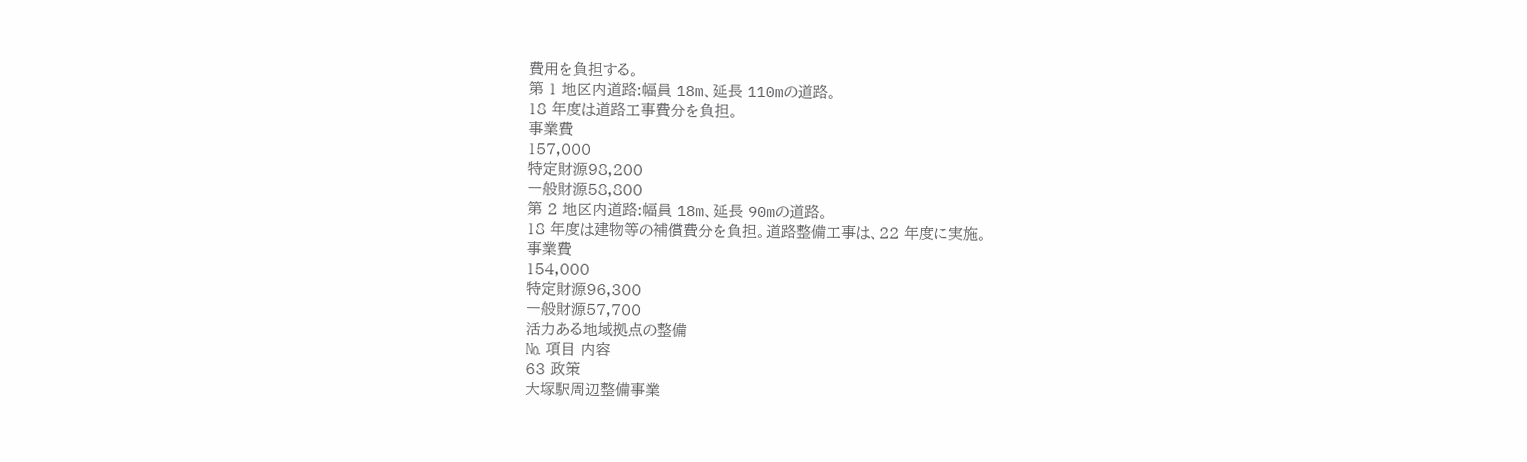費用を負担する。
第 1 地区内道路:幅員 18m、延長 110mの道路。
18 年度は道路工事費分を負担。
事業費
157,000
特定財源98,200
一般財源58,800
第 2 地区内道路:幅員 18m、延長 90mの道路。
18 年度は建物等の補償費分を負担。道路整備工事は、22 年度に実施。
事業費
154,000
特定財源96,300
一般財源57,700
活力ある地域拠点の整備
№ 項目 内容
63 政策
大塚駅周辺整備事業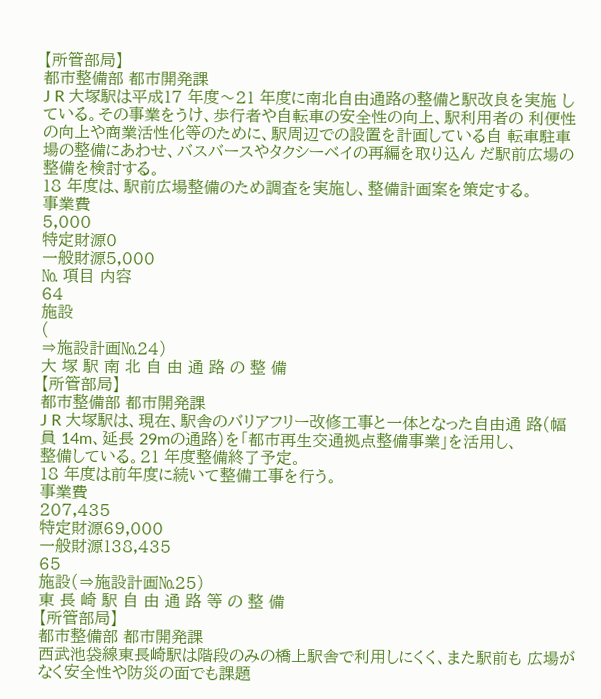【所管部局】
都市整備部 都市開発課
J R 大塚駅は平成17 年度〜21 年度に南北自由通路の整備と駅改良を実施 している。その事業をうけ、歩行者や自転車の安全性の向上、駅利用者の 利便性の向上や商業活性化等のために、駅周辺での設置を計画している自 転車駐車場の整備にあわせ、バスバースやタクシーベイの再編を取り込ん だ駅前広場の整備を検討する。
18 年度は、駅前広場整備のため調査を実施し、整備計画案を策定する。
事業費
5,000
特定財源0
一般財源5,000
№ 項目 内容
64
施設
(
⇒施設計画№24)
大 塚 駅 南 北 自 由 通 路 の 整 備
【所管部局】
都市整備部 都市開発課
J R 大塚駅は、現在、駅舎のバリアフリー改修工事と一体となった自由通 路(幅員 14m、延長 29mの通路)を「都市再生交通拠点整備事業」を活用し、
整備している。21 年度整備終了予定。
18 年度は前年度に続いて整備工事を行う。
事業費
207,435
特定財源69,000
一般財源138,435
65
施設(⇒施設計画№25)
東 長 崎 駅 自 由 通 路 等 の 整 備
【所管部局】
都市整備部 都市開発課
西武池袋線東長崎駅は階段のみの橋上駅舎で利用しにくく、また駅前も 広場がなく安全性や防災の面でも課題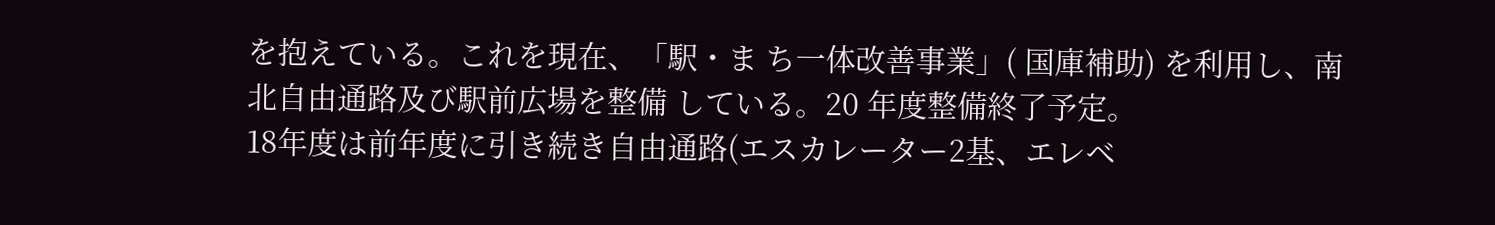を抱えている。これを現在、「駅・ま ち一体改善事業」( 国庫補助) を利用し、南北自由通路及び駅前広場を整備 している。20 年度整備終了予定。
18年度は前年度に引き続き自由通路(エスカレーター2基、エレベ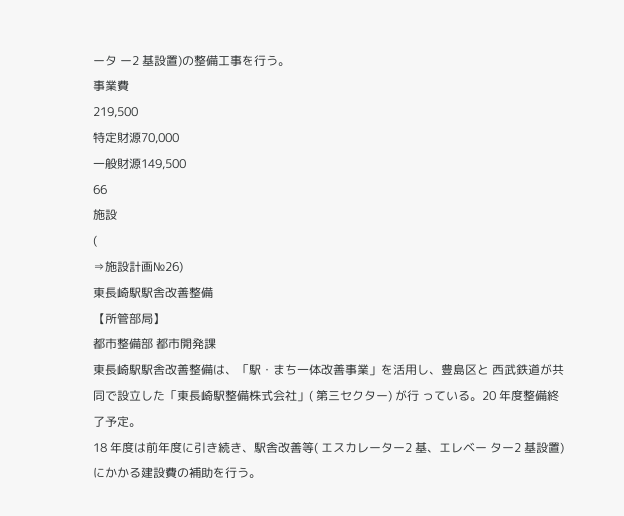ータ ー2 基設置)の整備工事を行う。
事業費
219,500
特定財源70,000
一般財源149,500
66
施設
(
⇒施設計画№26)
東長崎駅駅舎改善整備
【所管部局】
都市整備部 都市開発課
東長崎駅駅舎改善整備は、「駅・まち一体改善事業」を活用し、豊島区と 西武鉄道が共同で設立した「東長崎駅整備株式会社」( 第三セクター) が行 っている。20 年度整備終了予定。
18 年度は前年度に引き続き、駅舎改善等( エスカレーター2 基、エレベー ター2 基設置) にかかる建設費の補助を行う。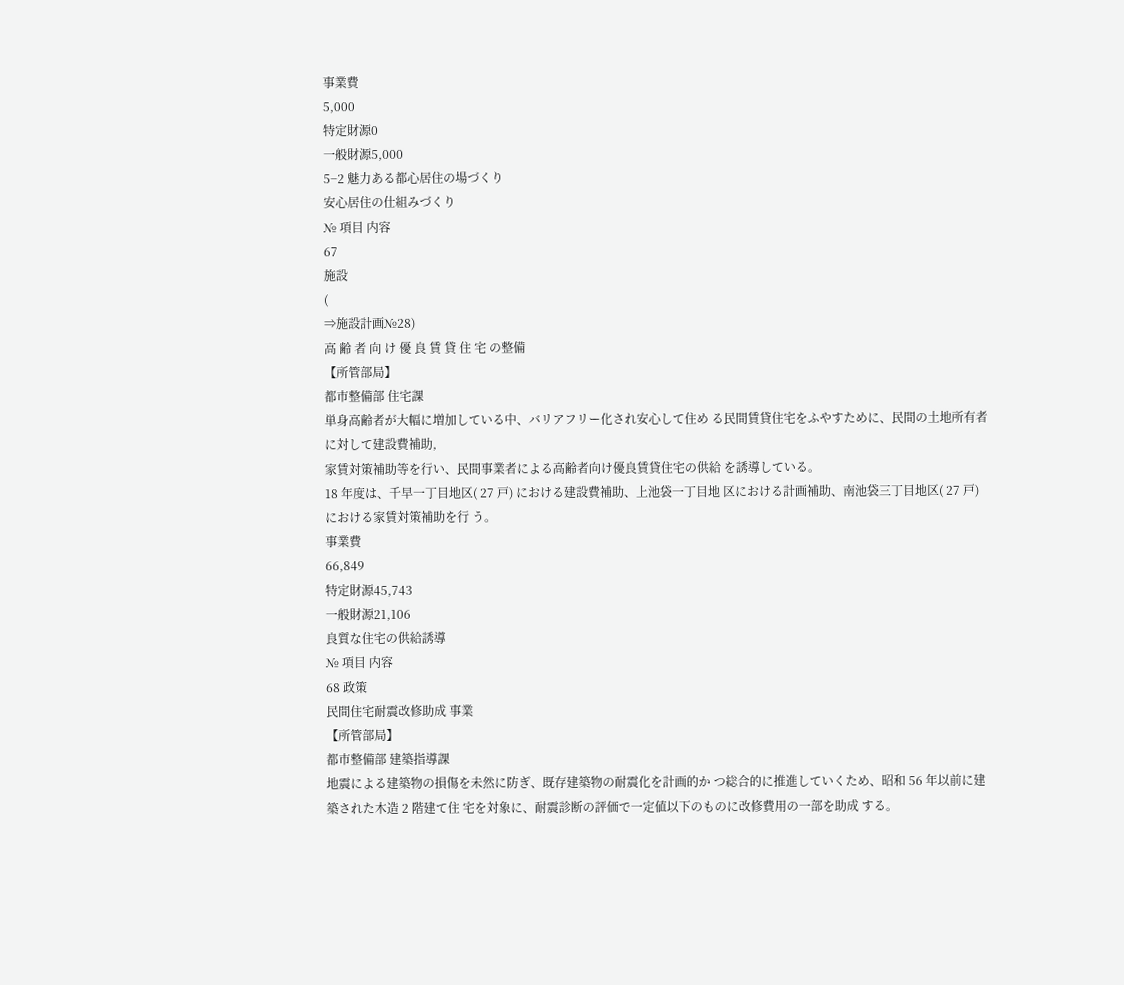事業費
5,000
特定財源0
一般財源5,000
5−2 魅力ある都心居住の場づくり
安心居住の仕組みづくり
№ 項目 内容
67
施設
(
⇒施設計画№28)
高 齢 者 向 け 優 良 賃 貸 住 宅 の整備
【所管部局】
都市整備部 住宅課
単身高齢者が大幅に増加している中、バリアフリー化され安心して住め る民間賃貸住宅をふやすために、民間の土地所有者に対して建設費補助,
家賃対策補助等を行い、民間事業者による高齢者向け優良賃貸住宅の供給 を誘導している。
18 年度は、千早一丁目地区( 27 戸) における建設費補助、上池袋一丁目地 区における計画補助、南池袋三丁目地区( 27 戸) における家賃対策補助を行 う。
事業費
66,849
特定財源45,743
一般財源21,106
良質な住宅の供給誘導
№ 項目 内容
68 政策
民間住宅耐震改修助成 事業
【所管部局】
都市整備部 建築指導課
地震による建築物の損傷を未然に防ぎ、既存建築物の耐震化を計画的か つ総合的に推進していくため、昭和 56 年以前に建築された木造 2 階建て住 宅を対象に、耐震診断の評価で一定値以下のものに改修費用の一部を助成 する。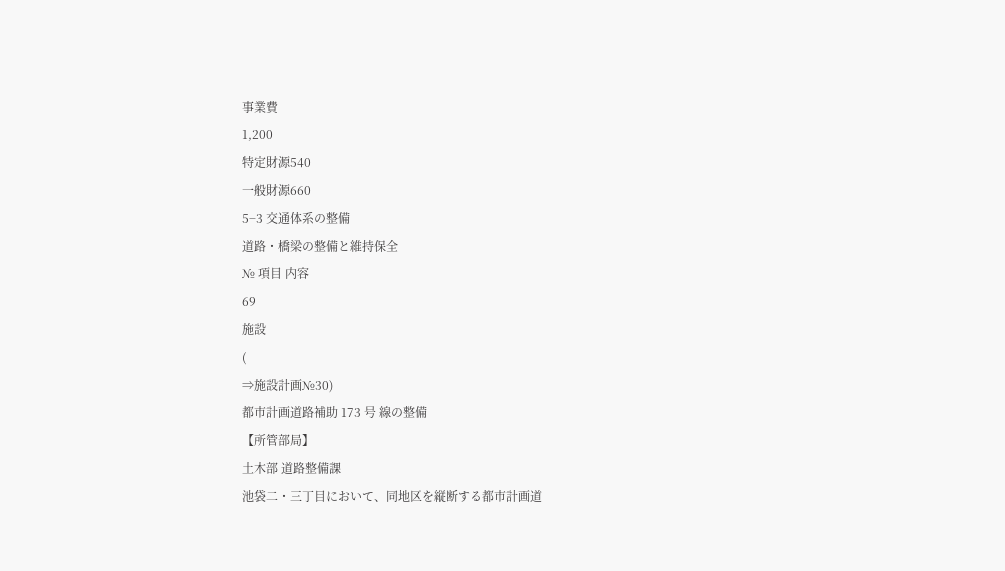事業費
1,200
特定財源540
一般財源660
5−3 交通体系の整備
道路・橋梁の整備と維持保全
№ 項目 内容
69
施設
(
⇒施設計画№30)
都市計画道路補助 173 号 線の整備
【所管部局】
土木部 道路整備課
池袋二・三丁目において、同地区を縦断する都市計画道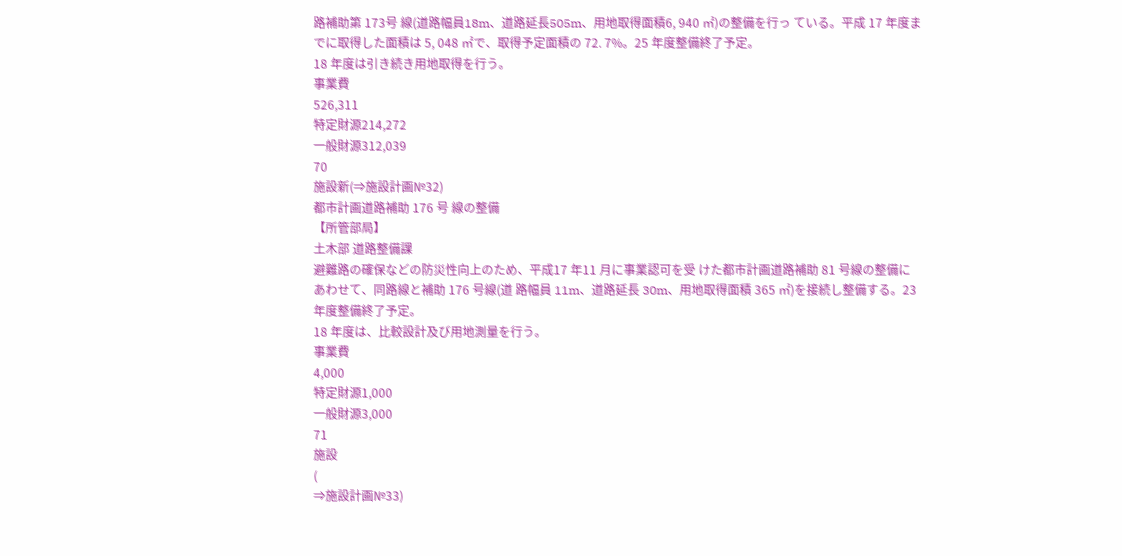路補助第 173号 線(道路幅員18m、道路延長505m、用地取得面積6, 940 ㎡)の整備を行っ ている。平成 17 年度までに取得した面積は 5, 048 ㎡で、取得予定面積の 72. 7%。25 年度整備終了予定。
18 年度は引き続き用地取得を行う。
事業費
526,311
特定財源214,272
一般財源312,039
70
施設新(⇒施設計画№32)
都市計画道路補助 176 号 線の整備
【所管部局】
土木部 道路整備課
避難路の確保などの防災性向上のため、平成17 年11 月に事業認可を受 けた都市計画道路補助 81 号線の整備にあわせて、同路線と補助 176 号線(道 路幅員 11m、道路延長 30m、用地取得面積 365 ㎡)を接続し整備する。23 年度整備終了予定。
18 年度は、比較設計及び用地測量を行う。
事業費
4,000
特定財源1,000
一般財源3,000
71
施設
(
⇒施設計画№33)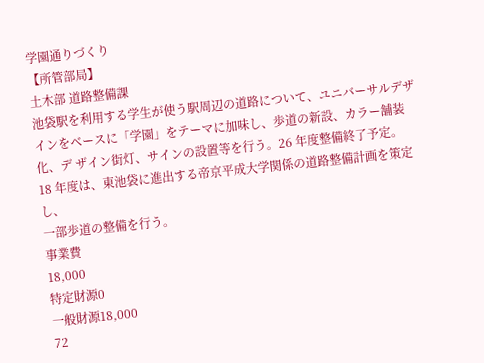学園通りづくり
【所管部局】
土木部 道路整備課
池袋駅を利用する学生が使う駅周辺の道路について、ユニバーサルデザ インをベースに「学園」をテーマに加味し、歩道の新設、カラー舗装化、デ ザイン街灯、サインの設置等を行う。26 年度整備終了予定。
18 年度は、東池袋に進出する帝京平成大学関係の道路整備計画を策定し、
一部歩道の整備を行う。
事業費
18,000
特定財源0
一般財源18,000
72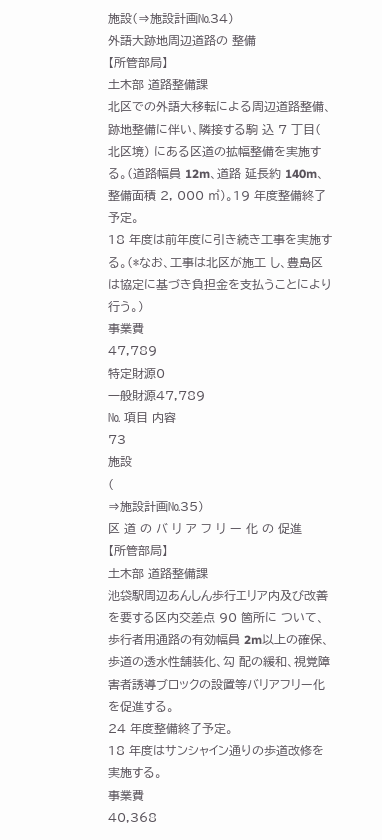施設(⇒施設計画№34)
外語大跡地周辺道路の 整備
【所管部局】
土木部 道路整備課
北区での外語大移転による周辺道路整備、跡地整備に伴い、隣接する駒 込 7 丁目( 北区境) にある区道の拡幅整備を実施する。(道路幅員 12m、道路 延長約 140m、整備面積 2, 000 ㎡)。19 年度整備終了予定。
18 年度は前年度に引き続き工事を実施する。(*なお、工事は北区が施工 し、豊島区は協定に基づき負担金を支払うことにより行う。)
事業費
47,789
特定財源0
一般財源47,789
№ 項目 内容
73
施設
(
⇒施設計画№35)
区 道 の バ リ ア フ リ ー 化 の 促進
【所管部局】
土木部 道路整備課
池袋駅周辺あんしん歩行エリア内及び改善を要する区内交差点 90 箇所に ついて、歩行者用通路の有効幅員 2m以上の確保、歩道の透水性舗装化、勾 配の緩和、視覚障害者誘導ブロックの設置等バリアフリー化を促進する。
24 年度整備終了予定。
18 年度はサンシャイン通りの歩道改修を実施する。
事業費
40,368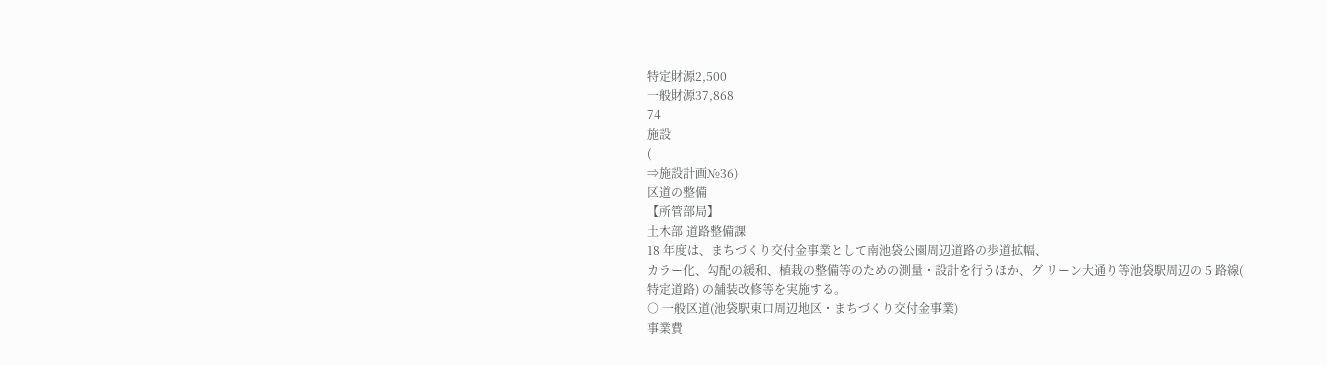特定財源2,500
一般財源37,868
74
施設
(
⇒施設計画№36)
区道の整備
【所管部局】
土木部 道路整備課
18 年度は、まちづくり交付金事業として南池袋公園周辺道路の歩道拡幅、
カラー化、勾配の緩和、植栽の整備等のための測量・設計を行うほか、グ リーン大通り等池袋駅周辺の 5 路線( 特定道路) の舗装改修等を実施する。
○ 一般区道(池袋駅東口周辺地区・まちづくり交付金事業)
事業費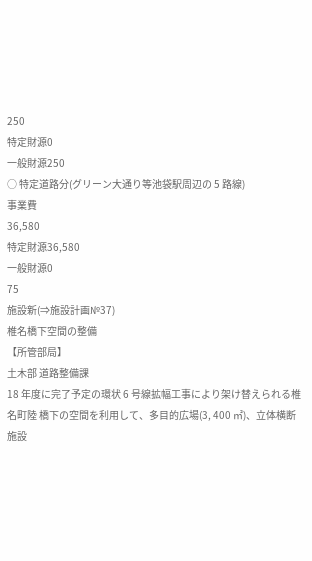250
特定財源0
一般財源250
○ 特定道路分(グリーン大通り等池袋駅周辺の 5 路線)
事業費
36,580
特定財源36,580
一般財源0
75
施設新(⇒施設計画№37)
椎名橋下空間の整備
【所管部局】
土木部 道路整備課
18 年度に完了予定の環状 6 号線拡幅工事により架け替えられる椎名町陸 橋下の空間を利用して、多目的広場(3, 400 ㎡)、立体横断施設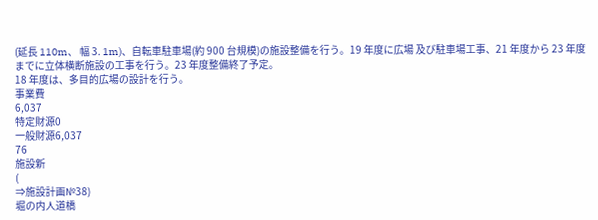(延長 110m、 幅 3. 1m)、自転車駐車場(約 900 台規模)の施設整備を行う。19 年度に広場 及び駐車場工事、21 年度から 23 年度までに立体横断施設の工事を行う。23 年度整備終了予定。
18 年度は、多目的広場の設計を行う。
事業費
6,037
特定財源0
一般財源6,037
76
施設新
(
⇒施設計画№38)
堀の内人道橋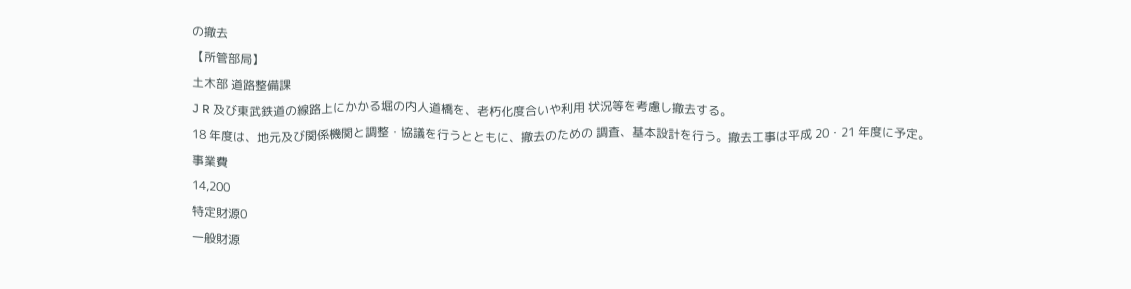の撤去
【所管部局】
土木部 道路整備課
J R 及び東武鉄道の線路上にかかる堀の内人道橋を、老朽化度合いや利用 状況等を考慮し撤去する。
18 年度は、地元及び関係機関と調整・協議を行うとともに、撤去のための 調査、基本設計を行う。撤去工事は平成 20・21 年度に予定。
事業費
14,200
特定財源0
一般財源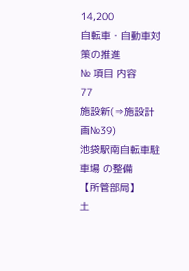14,200
自転車・自動車対策の推進
№ 項目 内容
77
施設新(⇒施設計画№39)
池袋駅南自転車駐車場 の整備
【所管部局】
土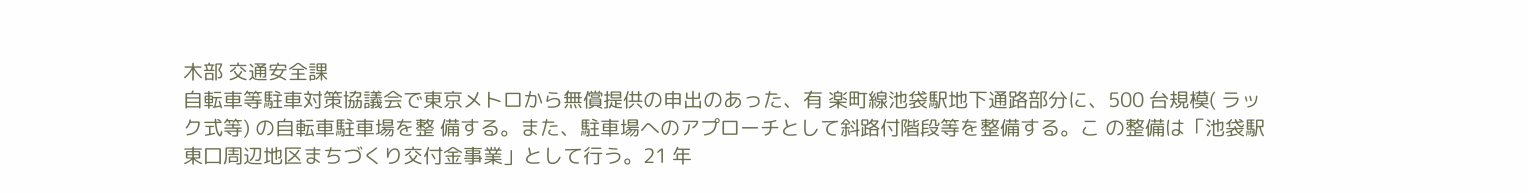木部 交通安全課
自転車等駐車対策協議会で東京メトロから無償提供の申出のあった、有 楽町線池袋駅地下通路部分に、500 台規模( ラック式等) の自転車駐車場を整 備する。また、駐車場へのアプローチとして斜路付階段等を整備する。こ の整備は「池袋駅東口周辺地区まちづくり交付金事業」として行う。21 年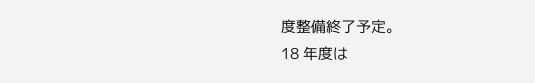度整備終了予定。
18 年度は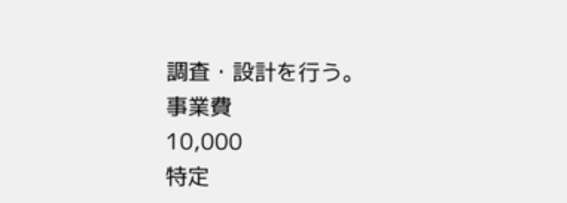調査・設計を行う。
事業費
10,000
特定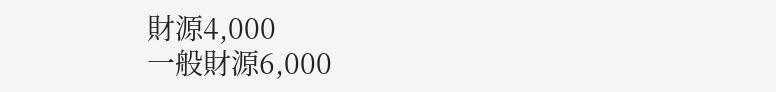財源4,000
一般財源6,000